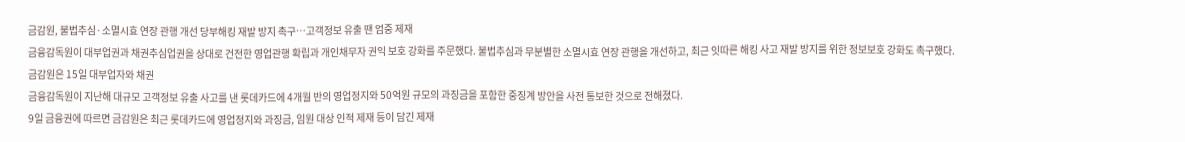금감원, 불법추심·소멸시효 연장 관행 개선 당부해킹 재발 방지 촉구⋯고객정보 유출 땐 엄중 제재
금융감독원이 대부업권과 채권추심업권을 상대로 건전한 영업관행 확립과 개인채무자 권익 보호 강화를 주문했다. 불법추심과 무분별한 소멸시효 연장 관행을 개선하고, 최근 잇따른 해킹 사고 재발 방지를 위한 정보보호 강화도 촉구했다.
금감원은 15일 대부업자와 채권
금융감독원이 지난해 대규모 고객정보 유출 사고를 낸 롯데카드에 4개월 반의 영업정지와 50억원 규모의 과징금을 포함한 중징계 방안을 사전 통보한 것으로 전해졌다.
9일 금융권에 따르면 금감원은 최근 롯데카드에 영업정지와 과징금, 임원 대상 인적 제재 등이 담긴 제재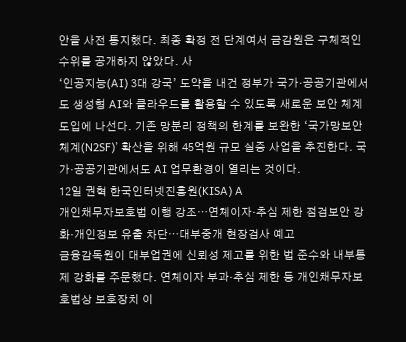안을 사전 통지했다. 최종 확정 전 단계여서 금감원은 구체적인 수위를 공개하지 않았다. 사
‘인공지능(AI) 3대 강국’ 도약을 내건 정부가 국가·공공기관에서도 생성형 AI와 클라우드를 활용할 수 있도록 새로운 보안 체계 도입에 나선다. 기존 망분리 정책의 한계를 보완한 ‘국가망보안체계(N2SF)’ 확산을 위해 45억원 규모 실증 사업을 추진한다. 국가·공공기관에서도 AI 업무환경이 열리는 것이다.
12일 권혁 한국인터넷진흥원(KISA) A
개인채무자보호법 이행 강조⋯연체이자·추심 제한 점검보안 강화·개인정보 유출 차단⋯대부중개 현장검사 예고
금융감독원이 대부업권에 신뢰성 제고를 위한 법 준수와 내부통제 강화를 주문했다. 연체이자 부과·추심 제한 등 개인채무자보호법상 보호장치 이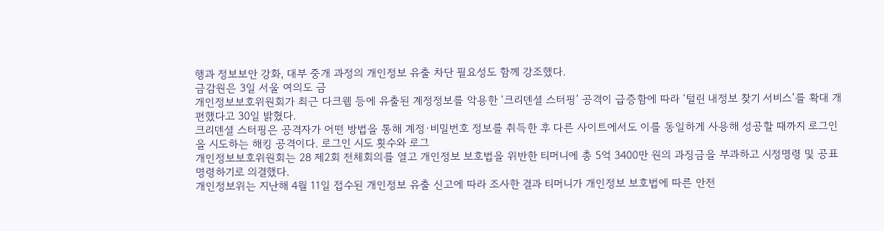행과 정보보안 강화, 대부 중개 과정의 개인정보 유출 차단 필요성도 함께 강조했다.
금감원은 3일 서울 여의도 금
개인정보보호위원회가 최근 다크웹 등에 유출된 계정정보를 악용한 ‘크리덴셜 스터핑’ 공격이 급증함에 따라 ‘털린 내정보 찾기 서비스’를 확대 개편했다고 30일 밝혔다.
크리덴셜 스터핑은 공격자가 어떤 방법을 통해 계정·비밀번호 정보를 취득한 후 다른 사이트에서도 이를 동일하게 사용해 성공할 때까지 로그인을 시도하는 해킹 공격이다. 로그인 시도 횟수와 로그
개인정보보호위원회는 28 제2회 전체회의를 열고 개인정보 보호법을 위반한 티머니에 총 5억 3400만 원의 과징금을 부과하고 시정명령 및 공표 명령하기로 의결했다.
개인정보위는 지난해 4월 11일 접수된 개인정보 유출 신고에 따라 조사한 결과 티머니가 개인정보 보호법에 따른 안전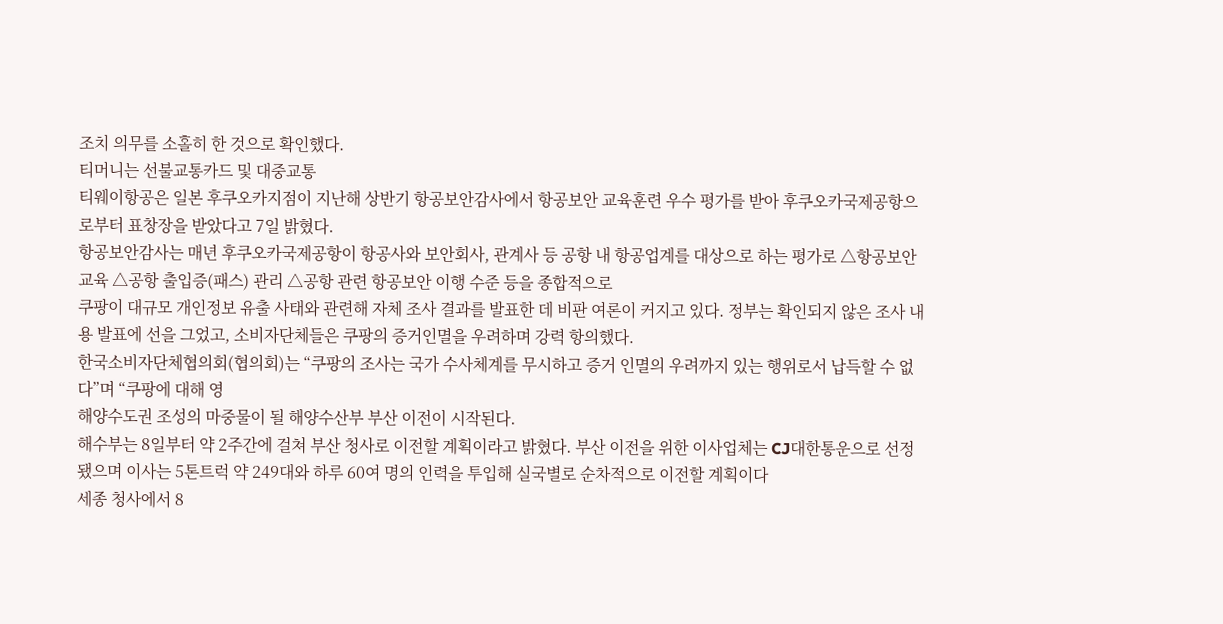조치 의무를 소홀히 한 것으로 확인했다.
티머니는 선불교통카드 및 대중교통
티웨이항공은 일본 후쿠오카지점이 지난해 상반기 항공보안감사에서 항공보안 교육훈련 우수 평가를 받아 후쿠오카국제공항으로부터 표창장을 받았다고 7일 밝혔다.
항공보안감사는 매년 후쿠오카국제공항이 항공사와 보안회사, 관계사 등 공항 내 항공업계를 대상으로 하는 평가로 △항공보안 교육 △공항 출입증(패스) 관리 △공항 관련 항공보안 이행 수준 등을 종합적으로
쿠팡이 대규모 개인정보 유출 사태와 관련해 자체 조사 결과를 발표한 데 비판 여론이 커지고 있다. 정부는 확인되지 않은 조사 내용 발표에 선을 그었고, 소비자단체들은 쿠팡의 증거인멸을 우려하며 강력 항의했다.
한국소비자단체협의회(협의회)는 “쿠팡의 조사는 국가 수사체계를 무시하고 증거 인멸의 우려까지 있는 행위로서 납득할 수 없다”며 “쿠팡에 대해 영
해양수도권 조성의 마중물이 될 해양수산부 부산 이전이 시작된다.
해수부는 8일부터 약 2주간에 걸쳐 부산 청사로 이전할 계획이라고 밝혔다. 부산 이전을 위한 이사업체는 CJ대한통운으로 선정됐으며 이사는 5톤트럭 약 249대와 하루 60여 명의 인력을 투입해 실국별로 순차적으로 이전할 계획이다
세종 청사에서 8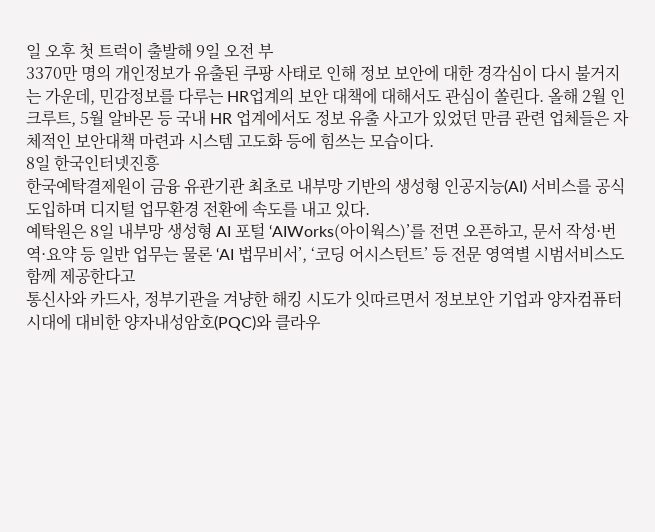일 오후 첫 트럭이 출발해 9일 오전 부
3370만 명의 개인정보가 유출된 쿠팡 사태로 인해 정보 보안에 대한 경각심이 다시 불거지는 가운데, 민감정보를 다루는 HR업계의 보안 대책에 대해서도 관심이 쏠린다. 올해 2월 인크루트, 5월 알바몬 등 국내 HR 업계에서도 정보 유출 사고가 있었던 만큼 관련 업체들은 자체적인 보안대책 마련과 시스템 고도화 등에 힘쓰는 모습이다.
8일 한국인터넷진흥
한국예탁결제원이 금융 유관기관 최초로 내부망 기반의 생성형 인공지능(AI) 서비스를 공식 도입하며 디지털 업무환경 전환에 속도를 내고 있다.
예탁원은 8일 내부망 생성형 AI 포털 ‘AIWorks(아이웍스)’를 전면 오픈하고, 문서 작성·번역·요약 등 일반 업무는 물론 ‘AI 법무비서’, ‘코딩 어시스턴트’ 등 전문 영역별 시범서비스도 함께 제공한다고
통신사와 카드사, 정부기관을 겨냥한 해킹 시도가 잇따르면서 정보보안 기업과 양자컴퓨터 시대에 대비한 양자내성암호(PQC)와 클라우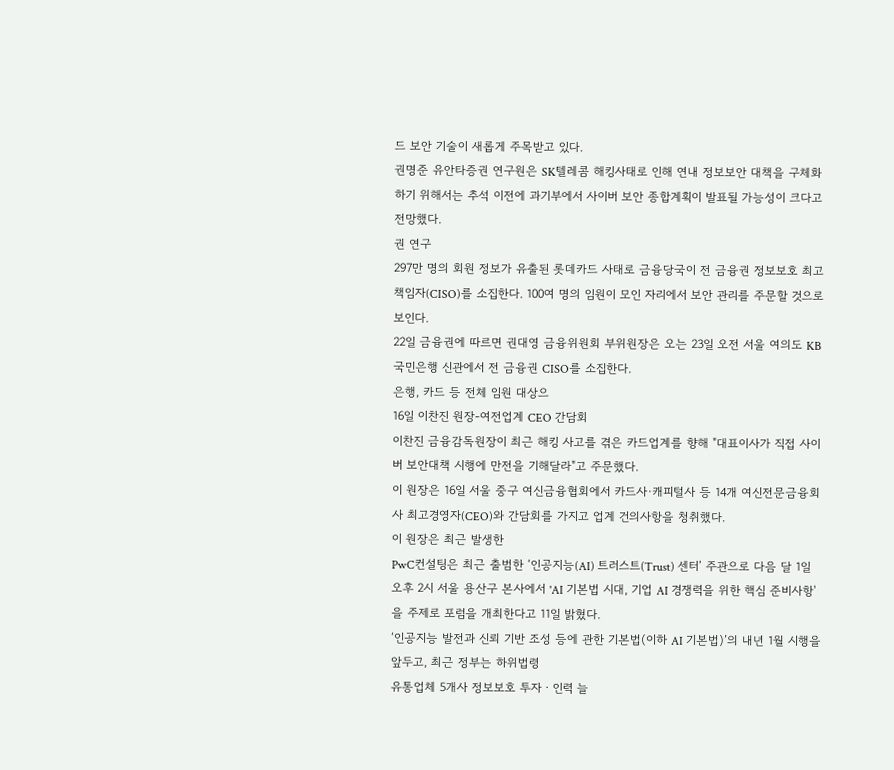드 보안 기술이 새롭게 주목받고 있다.
권명준 유안타증권 연구원은 SK텔레콤 해킹사태로 인해 연내 정보보안 대책을 구체화하기 위해서는 추석 이전에 과기부에서 사이버 보안 종합계획이 발표될 가능성이 크다고 전망했다.
권 연구
297만 명의 회원 정보가 유출된 롯데카드 사태로 금융당국이 전 금융권 정보보호 최고책임자(CISO)를 소집한다. 100여 명의 임원이 모인 자리에서 보안 관리를 주문할 것으로 보인다.
22일 금융권에 따르면 권대영 금융위원회 부위원장은 오는 23일 오전 서울 여의도 KB국민은행 신관에서 전 금융권 CISO를 소집한다.
은행, 카드 등 전체 임원 대상으
16일 이찬진 원장-여전업계 CEO 간담회
이찬진 금융감독원장이 최근 해킹 사고를 겪은 카드업계를 향해 "대표이사가 직접 사이버 보안대책 시행에 만전을 기해달라"고 주문했다.
이 원장은 16일 서울 중구 여신금융협회에서 카드사·캐피털사 등 14개 여신전문금융회사 최고경영자(CEO)와 간담회를 가지고 업계 건의사항을 청취했다.
이 원장은 최근 발생한
PwC컨설팅은 최근 출범한 ‘인공지능(AI) 트러스트(Trust) 센터’ 주관으로 다음 달 1일 오후 2시 서울 용산구 본사에서 'AI 기본법 시대, 기업 AI 경쟁력을 위한 핵심 준비사항'을 주제로 포럼을 개최한다고 11일 밝혔다.
‘인공지능 발전과 신뢰 기반 조성 등에 관한 기본법(이하 AI 기본법)’의 내년 1월 시행을 앞두고, 최근 정부는 하위법령
유통업체 5개사 정보보호 투자ㆍ인력 늘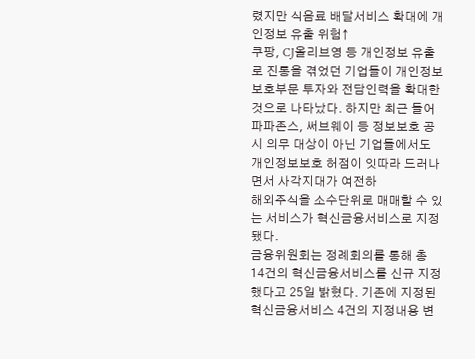렸지만 식음료 배달서비스 확대에 개인정보 유출 위험↑
쿠팡, CJ올리브영 등 개인정보 유출로 진통을 겪었던 기업들이 개인정보보호부문 투자와 전담인력을 확대한 것으로 나타났다. 하지만 최근 들어 파파존스, 써브웨이 등 정보보호 공시 의무 대상이 아닌 기업들에서도 개인정보보호 허점이 잇따라 드러나면서 사각지대가 여전하
해외주식을 소수단위로 매매할 수 있는 서비스가 혁신금융서비스로 지정됐다.
금융위원회는 정례회의를 통해 총 14건의 혁신금융서비스를 신규 지정했다고 25일 밝혔다. 기존에 지정된 혁신금융서비스 4건의 지정내용 변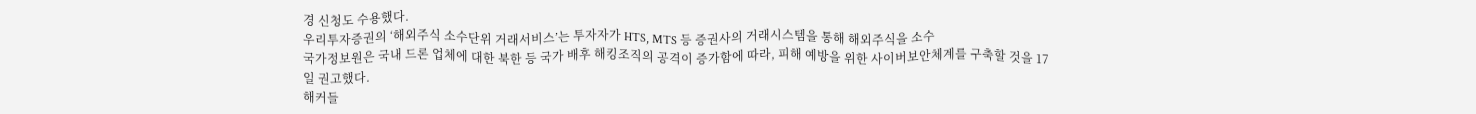경 신청도 수용했다.
우리투자증권의 ‘해외주식 소수단위 거래서비스’는 투자자가 HTS, MTS 등 증권사의 거래시스템을 통해 해외주식을 소수
국가정보원은 국내 드론 업체에 대한 북한 등 국가 배후 해킹조직의 공격이 증가함에 따라, 피해 예방을 위한 사이버보안체계를 구축할 것을 17일 권고했다.
해커들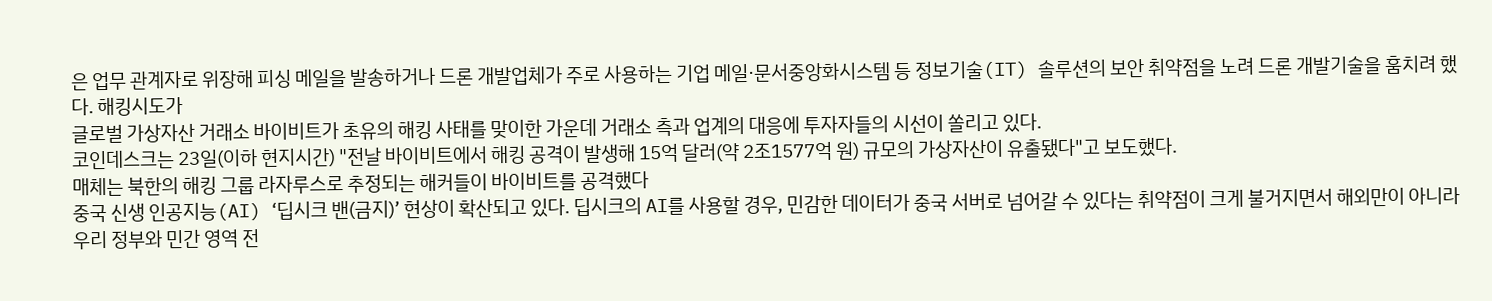은 업무 관계자로 위장해 피싱 메일을 발송하거나 드론 개발업체가 주로 사용하는 기업 메일·문서중앙화시스템 등 정보기술(IT) 솔루션의 보안 취약점을 노려 드론 개발기술을 훔치려 했다. 해킹시도가
글로벌 가상자산 거래소 바이비트가 초유의 해킹 사태를 맞이한 가운데 거래소 측과 업계의 대응에 투자자들의 시선이 쏠리고 있다.
코인데스크는 23일(이하 현지시간) "전날 바이비트에서 해킹 공격이 발생해 15억 달러(약 2조1577억 원) 규모의 가상자산이 유출됐다"고 보도했다.
매체는 북한의 해킹 그룹 라자루스로 추정되는 해커들이 바이비트를 공격했다
중국 신생 인공지능(AI) ‘딥시크 밴(금지)’ 현상이 확산되고 있다. 딥시크의 AI를 사용할 경우, 민감한 데이터가 중국 서버로 넘어갈 수 있다는 취약점이 크게 불거지면서 해외만이 아니라 우리 정부와 민간 영역 전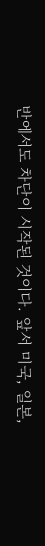반에서도 차단이 시작된 것이다. 앞서 미국, 일본,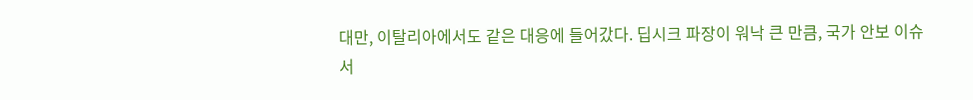대만, 이탈리아에서도 같은 대응에 들어갔다. 딥시크 파장이 워낙 큰 만큼, 국가 안보 이슈
서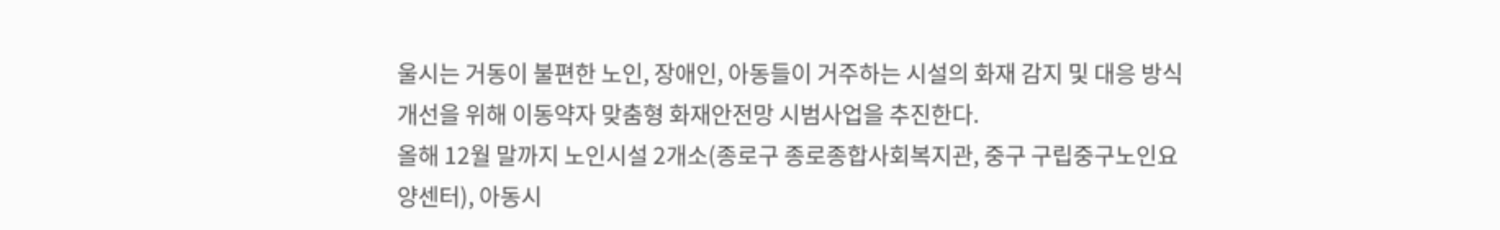울시는 거동이 불편한 노인, 장애인, 아동들이 거주하는 시설의 화재 감지 및 대응 방식 개선을 위해 이동약자 맞춤형 화재안전망 시범사업을 추진한다.
올해 12월 말까지 노인시설 2개소(종로구 종로종합사회복지관, 중구 구립중구노인요양센터), 아동시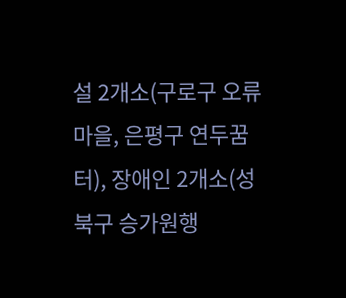설 2개소(구로구 오류마을, 은평구 연두꿈터), 장애인 2개소(성북구 승가원행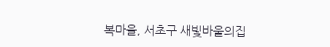복마을, 서초구 새빛바울의집